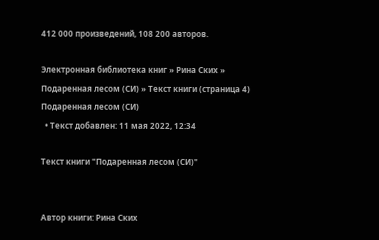412 000 произведений, 108 200 авторов.

Электронная библиотека книг » Рина Ских » Подаренная лесом (СИ) » Текст книги (страница 4)
Подаренная лесом (СИ)
  • Текст добавлен: 11 мая 2022, 12:34

Текст книги "Подаренная лесом (СИ)"


Автор книги: Рина Ских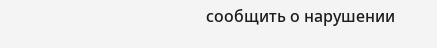сообщить о нарушении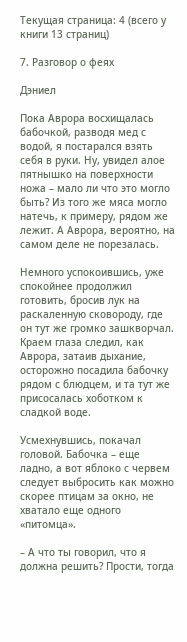Текущая страница: 4 (всего у книги 13 страниц)

7. Разговор о феях

Дэниел

Пока Аврора восхищалась бабочкой, разводя мед с водой, я постарался взять себя в руки. Ну, увидел алое пятнышко на поверхности ножа – мало ли что это могло быть? Из того же мяса могло натечь, к примеру, рядом же лежит. А Аврора, вероятно, на самом деле не порезалась.

Немного успокоившись, уже спокойнее продолжил готовить, бросив лук на раскаленную сковороду, где он тут же громко зашкворчал. Краем глаза следил, как Аврора, затаив дыхание, осторожно посадила бабочку рядом с блюдцем, и та тут же присосалась хоботком к сладкой воде.

Усмехнувшись, покачал головой. Бабочка – еще ладно, а вот яблоко с червем следует выбросить как можно скорее птицам за окно, не хватало еще одного «питомца».

– А что ты говорил, что я должна решить? Прости, тогда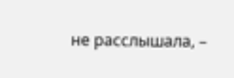не расслышала, –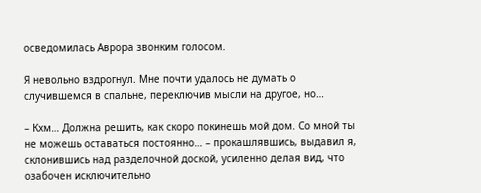осведомилась Аврора звонким голосом.

Я невольно вздрогнул. Мне почти удалось не думать о случившемся в спальне, переключив мысли на другое, но…

– Кхм… Должна решить, как скоро покинешь мой дом. Со мной ты не можешь оставаться постоянно… – прокашлявшись, выдавил я, склонившись над разделочной доской, усиленно делая вид, что озабочен исключительно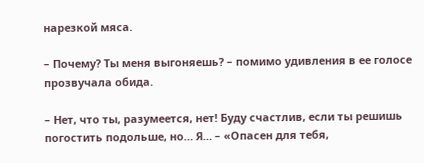нарезкой мяса.

– Почему? Ты меня выгоняешь? – помимо удивления в ее голосе прозвучала обида.

– Нет, что ты, разумеется, нет! Буду счастлив, если ты решишь погостить подольше, но… Я… – «Опасен для тебя,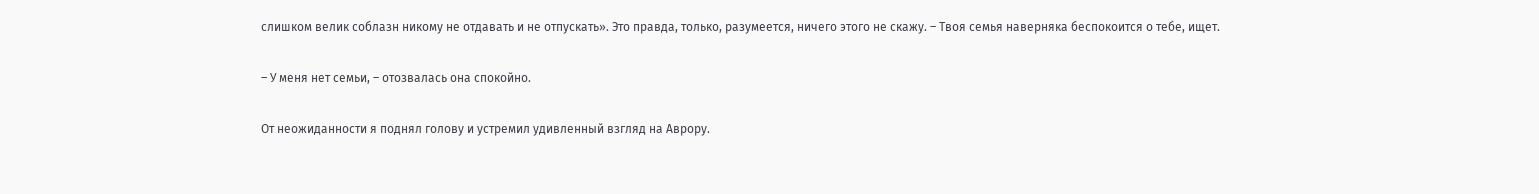слишком велик соблазн никому не отдавать и не отпускать». Это правда, только, разумеется, ничего этого не скажу. – Твоя семья наверняка беспокоится о тебе, ищет.

– У меня нет семьи, – отозвалась она спокойно.

От неожиданности я поднял голову и устремил удивленный взгляд на Аврору.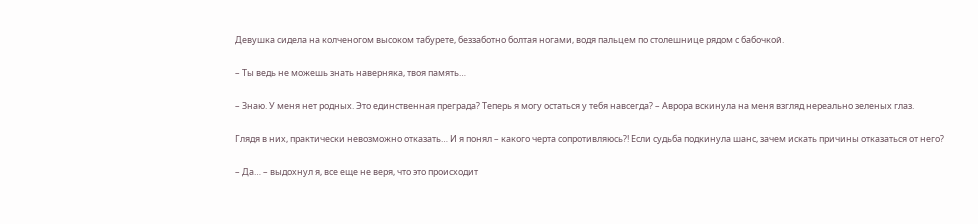Девушка сидела на колченогом высоком табурете, беззаботно болтая ногами, водя пальцем по столешнице рядом с бабочкой.

– Ты ведь не можешь знать наверняка, твоя память…

– Знаю. У меня нет родных. Это единственная преграда? Теперь я могу остаться у тебя навсегда? – Аврора вскинула на меня взгляд нереально зеленых глаз.

Глядя в них, практически невозможно отказать… И я понял – какого черта сопротивляюсь?! Если судьба подкинула шанс, зачем искать причины отказаться от него?

– Да… – выдохнул я, все еще не веря, что это происходит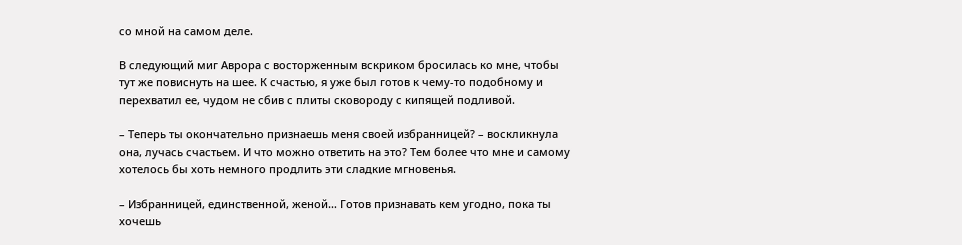со мной на самом деле.

В следующий миг Аврора с восторженным вскриком бросилась ко мне, чтобы тут же повиснуть на шее. К счастью, я уже был готов к чему-то подобному и перехватил ее, чудом не сбив с плиты сковороду с кипящей подливой.

– Теперь ты окончательно признаешь меня своей избранницей? – воскликнула она, лучась счастьем. И что можно ответить на это? Тем более что мне и самому хотелось бы хоть немного продлить эти сладкие мгновенья.

– Избранницей, единственной, женой… Готов признавать кем угодно, пока ты хочешь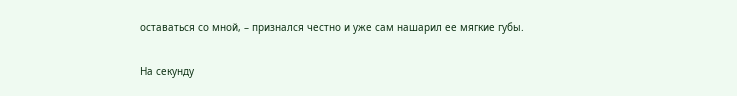оставаться со мной, – признался честно и уже сам нашарил ее мягкие губы.

На секунду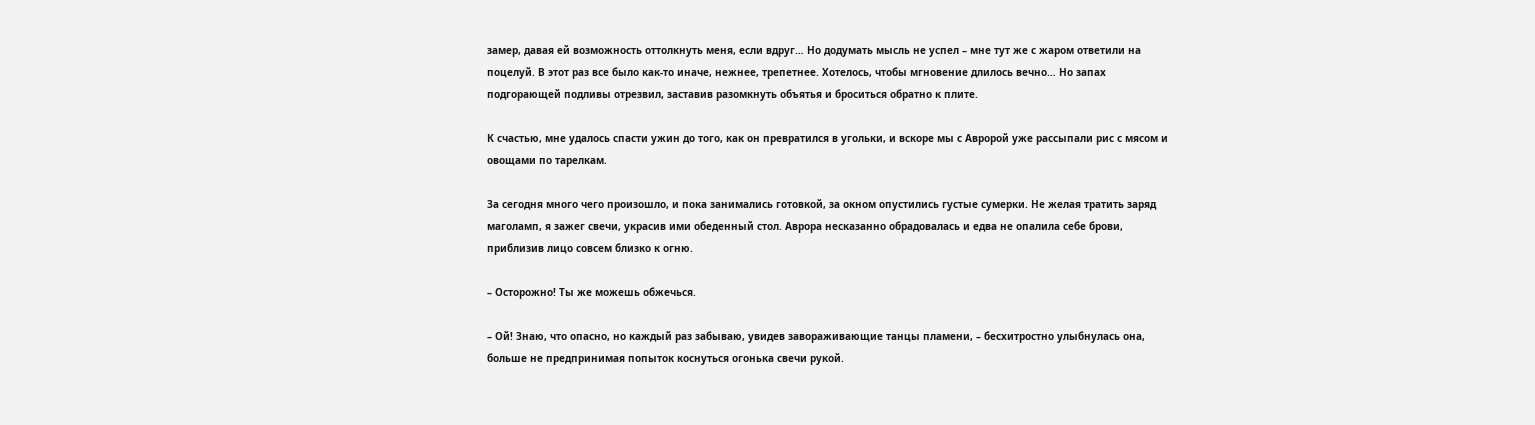замер, давая ей возможность оттолкнуть меня, если вдруг… Но додумать мысль не успел – мне тут же с жаром ответили на поцелуй. В этот раз все было как-то иначе, нежнее, трепетнее. Хотелось, чтобы мгновение длилось вечно… Но запах подгорающей подливы отрезвил, заставив разомкнуть объятья и броситься обратно к плите.

К счастью, мне удалось спасти ужин до того, как он превратился в угольки, и вскоре мы с Авророй уже рассыпали рис с мясом и овощами по тарелкам.

За сегодня много чего произошло, и пока занимались готовкой, за окном опустились густые сумерки. Не желая тратить заряд маголамп, я зажег свечи, украсив ими обеденный стол. Аврора несказанно обрадовалась и едва не опалила себе брови, приблизив лицо совсем близко к огню.

– Осторожно! Ты же можешь обжечься.

– Ой! Знаю, что опасно, но каждый раз забываю, увидев завораживающие танцы пламени, – бесхитростно улыбнулась она, больше не предпринимая попыток коснуться огонька свечи рукой.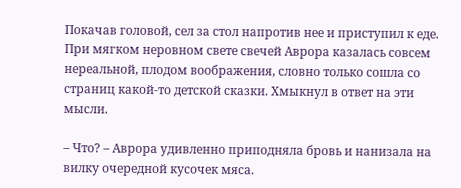Покачав головой, сел за стол напротив нее и приступил к еде. При мягком неровном свете свечей Аврора казалась совсем нереальной, плодом воображения, словно только сошла со страниц какой-то детской сказки. Хмыкнул в ответ на эти мысли.

– Что? – Аврора удивленно приподняла бровь и нанизала на вилку очередной кусочек мяса.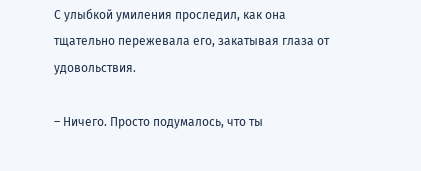С улыбкой умиления проследил, как она тщательно пережевала его, закатывая глаза от удовольствия.

– Ничего. Просто подумалось, что ты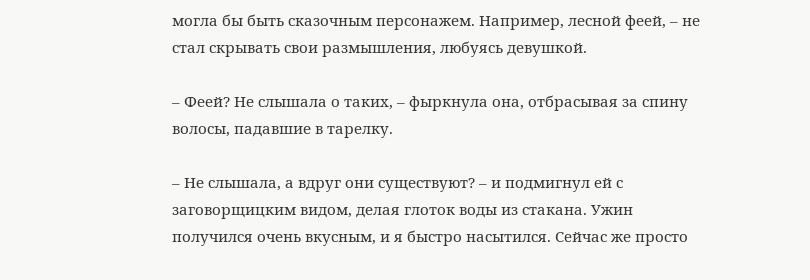могла бы быть сказочным персонажем. Например, лесной феей, – не стал скрывать свои размышления, любуясь девушкой.

– Феей? Не слышала о таких, – фыркнула она, отбрасывая за спину волосы, падавшие в тарелку.

– Не слышала, а вдруг они существуют? – и подмигнул ей с заговорщицким видом, делая глоток воды из стакана. Ужин получился очень вкусным, и я быстро насытился. Сейчас же просто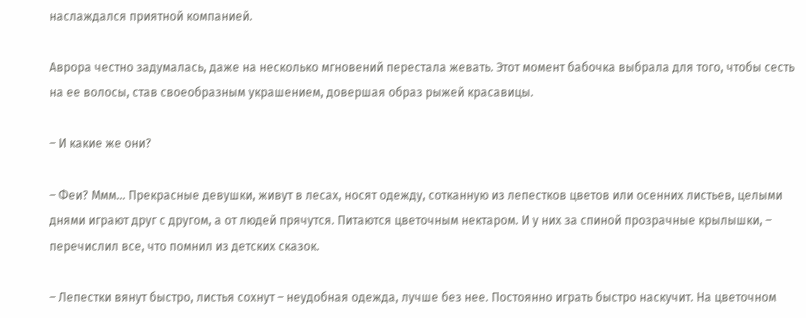наслаждался приятной компанией.

Аврора честно задумалась, даже на несколько мгновений перестала жевать. Этот момент бабочка выбрала для того, чтобы сесть на ее волосы, став своеобразным украшением, довершая образ рыжей красавицы.

– И какие же они?

– Феи? Ммм… Прекрасные девушки, живут в лесах, носят одежду, сотканную из лепестков цветов или осенних листьев, целыми днями играют друг с другом, а от людей прячутся. Питаются цветочным нектаром. И у них за спиной прозрачные крылышки, – перечислил все, что помнил из детских сказок.

– Лепестки вянут быстро, листья сохнут – неудобная одежда, лучше без нее. Постоянно играть быстро наскучит. На цветочном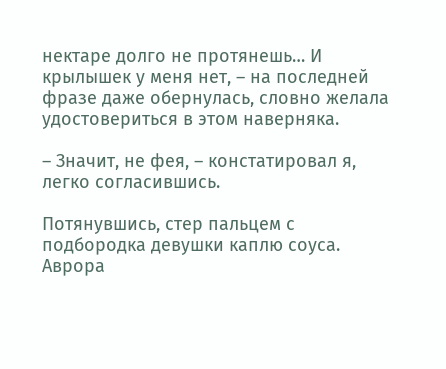нектаре долго не протянешь… И крылышек у меня нет, – на последней фразе даже обернулась, словно желала удостовериться в этом наверняка.

– Значит, не фея, – констатировал я, легко согласившись.

Потянувшись, стер пальцем с подбородка девушки каплю соуса. Аврора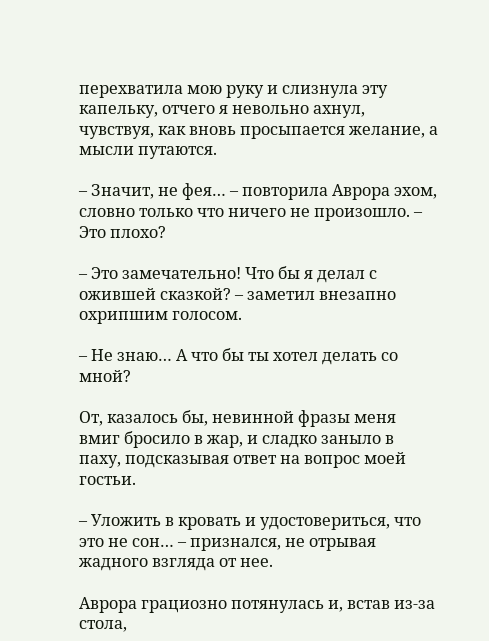перехватила мою руку и слизнула эту капельку, отчего я невольно ахнул, чувствуя, как вновь просыпается желание, а мысли путаются.

– Значит, не фея… – повторила Аврора эхом, словно только что ничего не произошло. – Это плохо?

– Это замечательно! Что бы я делал с ожившей сказкой? – заметил внезапно охрипшим голосом.

– Не знаю… А что бы ты хотел делать со мной?

От, казалось бы, невинной фразы меня вмиг бросило в жар, и сладко заныло в паху, подсказывая ответ на вопрос моей гостьи.

– Уложить в кровать и удостовериться, что это не сон… – признался, не отрывая жадного взгляда от нее.

Аврора грациозно потянулась и, встав из-за стола,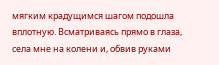мягким крадущимся шагом подошла вплотную. Всматриваясь прямо в глаза, села мне на колени и, обвив руками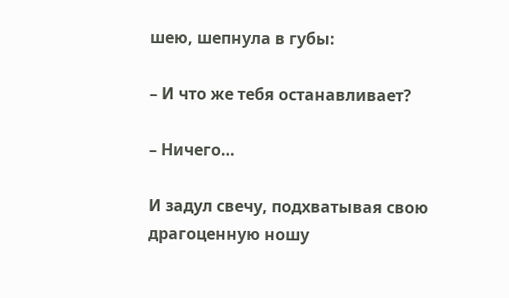шею, шепнула в губы:

– И что же тебя останавливает?

– Ничего…

И задул свечу, подхватывая свою драгоценную ношу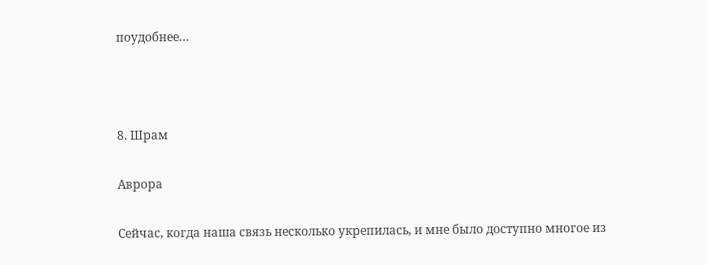поудобнее…



8. Шрам

Аврора

Сейчас, когда наша связь несколько укрепилась, и мне было доступно многое из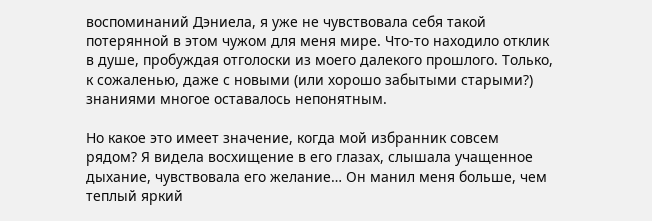воспоминаний Дэниела, я уже не чувствовала себя такой потерянной в этом чужом для меня мире. Что-то находило отклик в душе, пробуждая отголоски из моего далекого прошлого. Только, к сожаленью, даже с новыми (или хорошо забытыми старыми?) знаниями многое оставалось непонятным.

Но какое это имеет значение, когда мой избранник совсем рядом? Я видела восхищение в его глазах, слышала учащенное дыхание, чувствовала его желание… Он манил меня больше, чем теплый яркий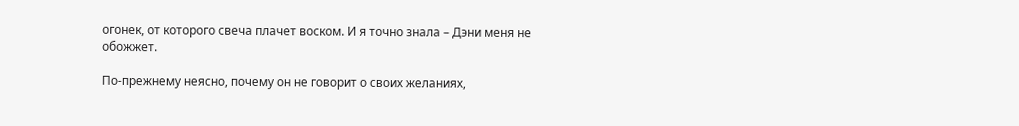огонек, от которого свеча плачет воском. И я точно знала – Дэни меня не обожжет.

По-прежнему неясно, почему он не говорит о своих желаниях,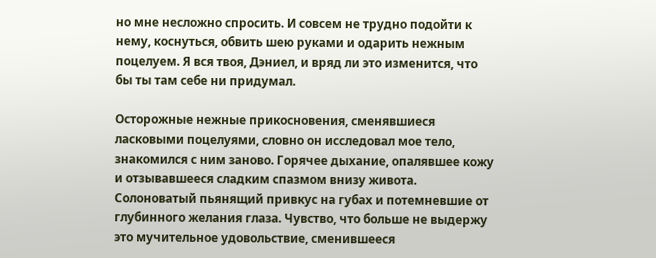но мне несложно спросить. И совсем не трудно подойти к нему, коснуться, обвить шею руками и одарить нежным поцелуем. Я вся твоя, Дэниел, и вряд ли это изменится, что бы ты там себе ни придумал.

Осторожные нежные прикосновения, сменявшиеся ласковыми поцелуями, словно он исследовал мое тело, знакомился с ним заново. Горячее дыхание, опалявшее кожу и отзывавшееся сладким спазмом внизу живота. Солоноватый пьянящий привкус на губах и потемневшие от глубинного желания глаза. Чувство, что больше не выдержу это мучительное удовольствие, сменившееся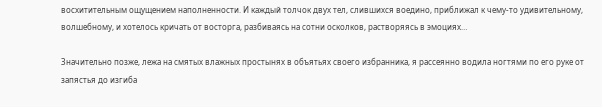восхитительным ощущением наполненности. И каждый толчок двух тел, слившихся воедино, приближал к чему-то удивительному, волшебному, и хотелось кричать от восторга, разбиваясь на сотни осколков, растворяясь в эмоциях…

Значительно позже, лежа на смятых влажных простынях в объятьях своего избранника, я рассеянно водила ногтями по его руке от запястья до изгиба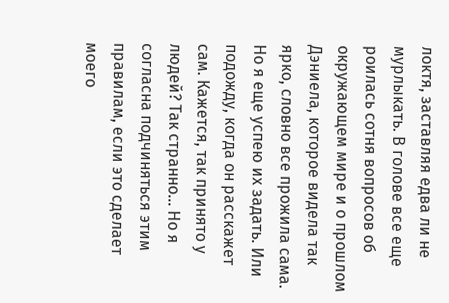локтя, заставляя едва ли не мурлыкать. В голове все еще роилась сотня вопросов об окружающем мире и о прошлом Дэниела, которое видела так ярко, словно все прожила сама. Но я еще успею их задать. Или подожду, когда он расскажет сам. Кажется, так принято у людей? Так странно… Но я согласна подчиняться этим правилам, если это сделает моего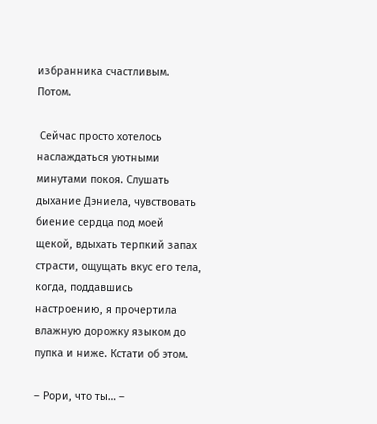избранника счастливым. Потом.

 Сейчас просто хотелось наслаждаться уютными минутами покоя. Слушать дыхание Дэниела, чувствовать биение сердца под моей щекой, вдыхать терпкий запах страсти, ощущать вкус его тела, когда, поддавшись настроению, я прочертила влажную дорожку языком до пупка и ниже. Кстати об этом.

– Рори, что ты… –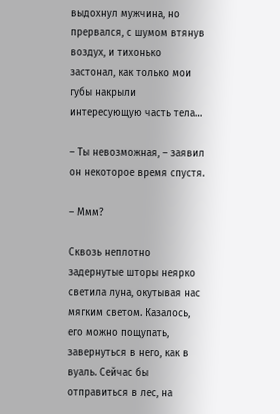выдохнул мужчина, но прервался, с шумом втянув воздух, и тихонько застонал, как только мои губы накрыли интересующую часть тела…

– Ты невозможная, – заявил он некоторое время спустя.

– Ммм?

Сквозь неплотно задернутые шторы неярко светила луна, окутывая нас мягким светом. Казалось, его можно пощупать, завернуться в него, как в вуаль. Сейчас бы отправиться в лес, на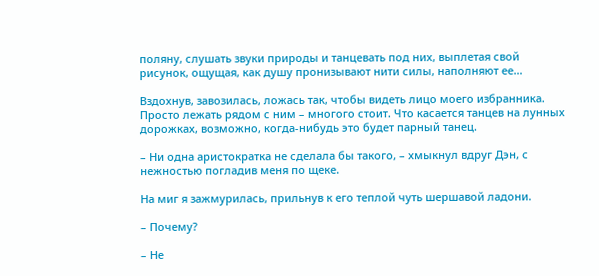поляну, слушать звуки природы и танцевать под них, выплетая свой рисунок, ощущая, как душу пронизывают нити силы, наполняют ее…

Вздохнув, завозилась, ложась так, чтобы видеть лицо моего избранника. Просто лежать рядом с ним – многого стоит. Что касается танцев на лунных дорожках, возможно, когда-нибудь это будет парный танец.

– Ни одна аристократка не сделала бы такого, – хмыкнул вдруг Дэн, с нежностью погладив меня по щеке.

На миг я зажмурилась, прильнув к его теплой чуть шершавой ладони.

– Почему?

– Не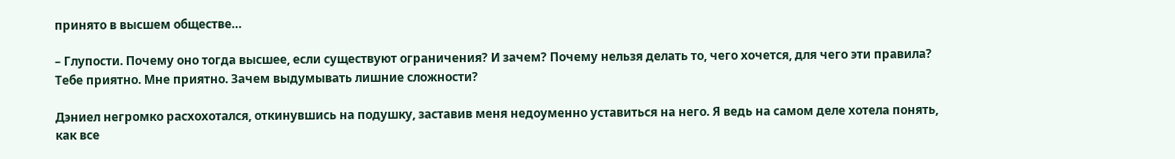принято в высшем обществе…

– Глупости. Почему оно тогда высшее, если существуют ограничения? И зачем? Почему нельзя делать то, чего хочется, для чего эти правила? Тебе приятно. Мне приятно. Зачем выдумывать лишние сложности?

Дэниел негромко расхохотался, откинувшись на подушку, заставив меня недоуменно уставиться на него. Я ведь на самом деле хотела понять, как все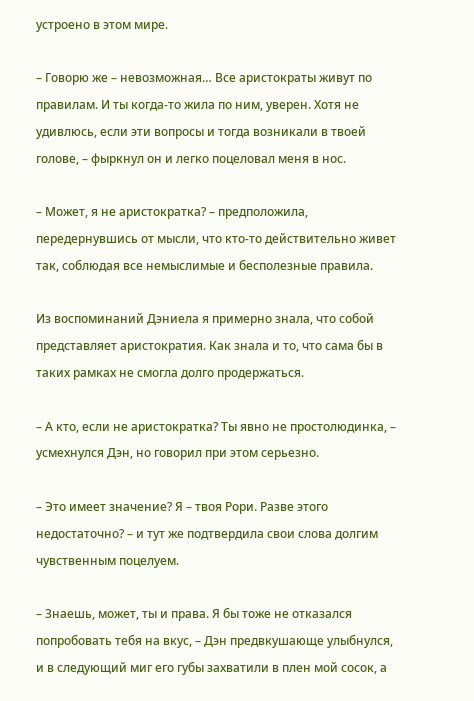устроено в этом мире.

– Говорю же – невозможная… Все аристократы живут по правилам. И ты когда-то жила по ним, уверен. Хотя не удивлюсь, если эти вопросы и тогда возникали в твоей голове, – фыркнул он и легко поцеловал меня в нос.

– Может, я не аристократка? – предположила, передернувшись от мысли, что кто-то действительно живет так, соблюдая все немыслимые и бесполезные правила.

Из воспоминаний Дэниела я примерно знала, что собой представляет аристократия. Как знала и то, что сама бы в таких рамках не смогла долго продержаться.

– А кто, если не аристократка? Ты явно не простолюдинка, – усмехнулся Дэн, но говорил при этом серьезно.

– Это имеет значение? Я – твоя Рори. Разве этого недостаточно? – и тут же подтвердила свои слова долгим чувственным поцелуем.

– Знаешь, может, ты и права. Я бы тоже не отказался попробовать тебя на вкус, – Дэн предвкушающе улыбнулся, и в следующий миг его губы захватили в плен мой сосок, а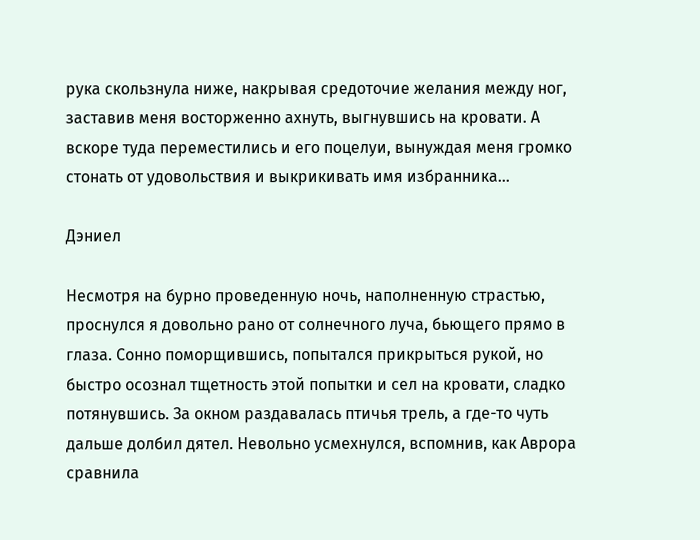рука скользнула ниже, накрывая средоточие желания между ног, заставив меня восторженно ахнуть, выгнувшись на кровати. А вскоре туда переместились и его поцелуи, вынуждая меня громко стонать от удовольствия и выкрикивать имя избранника…

Дэниел

Несмотря на бурно проведенную ночь, наполненную страстью, проснулся я довольно рано от солнечного луча, бьющего прямо в глаза. Сонно поморщившись, попытался прикрыться рукой, но быстро осознал тщетность этой попытки и сел на кровати, сладко потянувшись. За окном раздавалась птичья трель, а где-то чуть дальше долбил дятел. Невольно усмехнулся, вспомнив, как Аврора сравнила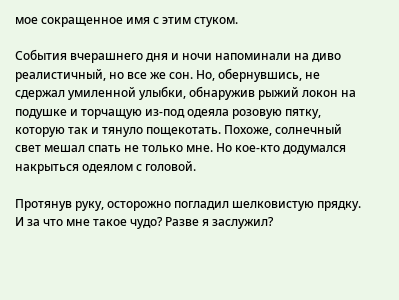мое сокращенное имя с этим стуком.

События вчерашнего дня и ночи напоминали на диво реалистичный, но все же сон. Но, обернувшись, не сдержал умиленной улыбки, обнаружив рыжий локон на подушке и торчащую из-под одеяла розовую пятку, которую так и тянуло пощекотать. Похоже, солнечный свет мешал спать не только мне. Но кое-кто додумался накрыться одеялом с головой.

Протянув руку, осторожно погладил шелковистую прядку. И за что мне такое чудо? Разве я заслужил?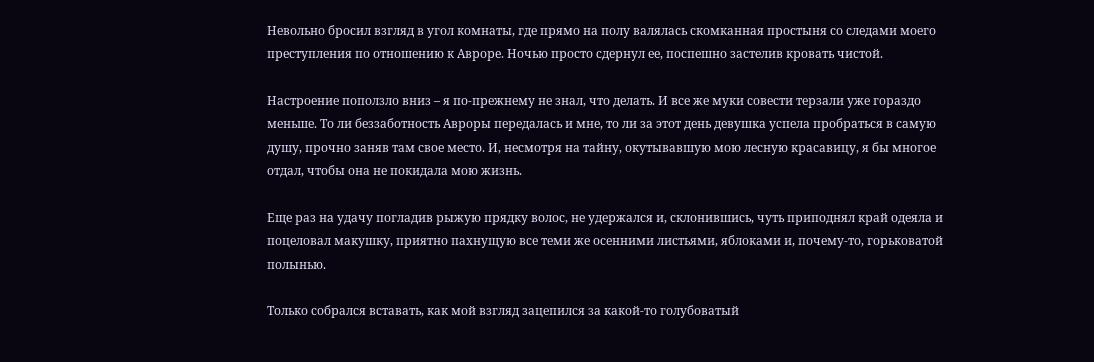Невольно бросил взгляд в угол комнаты, где прямо на полу валялась скомканная простыня со следами моего преступления по отношению к Авроре. Ночью просто сдернул ее, поспешно застелив кровать чистой.

Настроение поползло вниз – я по-прежнему не знал, что делать. И все же муки совести терзали уже гораздо меньше. То ли беззаботность Авроры передалась и мне, то ли за этот день девушка успела пробраться в самую душу, прочно заняв там свое место. И, несмотря на тайну, окутывавшую мою лесную красавицу, я бы многое отдал, чтобы она не покидала мою жизнь.

Еще раз на удачу погладив рыжую прядку волос, не удержался и, склонившись, чуть приподнял край одеяла и поцеловал макушку, приятно пахнущую все теми же осенними листьями, яблоками и, почему-то, горьковатой полынью.

Только собрался вставать, как мой взгляд зацепился за какой-то голубоватый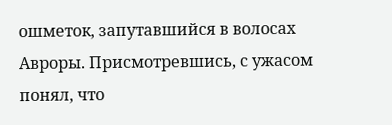ошметок, запутавшийся в волосах Авроры. Присмотревшись, с ужасом понял, что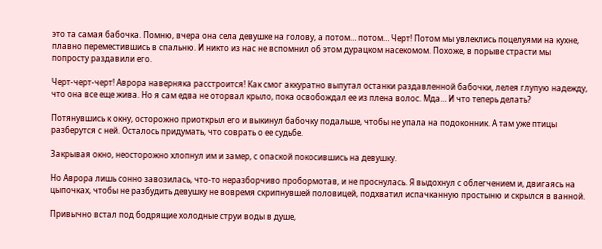это та самая бабочка. Помню, вчера она села девушке на голову, а потом… потом… Черт! Потом мы увлеклись поцелуями на кухне, плавно переместившись в спальню. И никто из нас не вспомнил об этом дурацком насекомом. Похоже, в порыве страсти мы попросту раздавили его.

Черт-черт-черт! Аврора наверняка расстроится! Как смог аккуратно выпутал останки раздавленной бабочки, лелея глупую надежду, что она все еще жива. Но я сам едва не оторвал крыло, пока освобождал ее из плена волос. Мда… И что теперь делать?

Потянувшись к окну, осторожно приоткрыл его и выкинул бабочку подальше, чтобы не упала на подоконник. А там уже птицы разберутся с ней. Осталось придумать, что соврать о ее судьбе.

Закрывая окно, неосторожно хлопнул им и замер, с опаской покосившись на девушку.

Но Аврора лишь сонно завозилась, что-то неразборчиво пробормотав, и не проснулась. Я выдохнул с облегчением и, двигаясь на цыпочках, чтобы не разбудить девушку не вовремя скрипнувшей половицей, подхватил испачканную простыню и скрылся в ванной.

Привычно встал под бодрящие холодные струи воды в душе,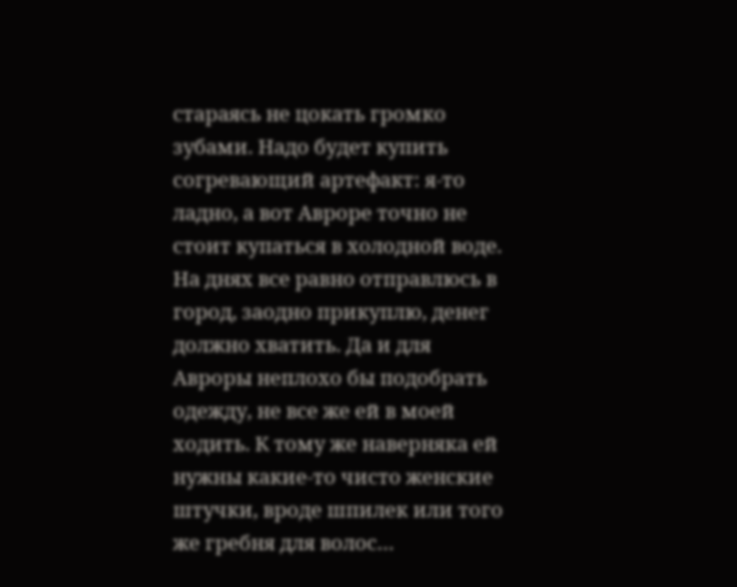стараясь не цокать громко зубами. Надо будет купить согревающий артефакт: я-то ладно, а вот Авроре точно не стоит купаться в холодной воде. На днях все равно отправлюсь в город, заодно прикуплю, денег должно хватить. Да и для Авроры неплохо бы подобрать одежду, не все же ей в моей ходить. К тому же наверняка ей нужны какие-то чисто женские штучки, вроде шпилек или того же гребня для волос…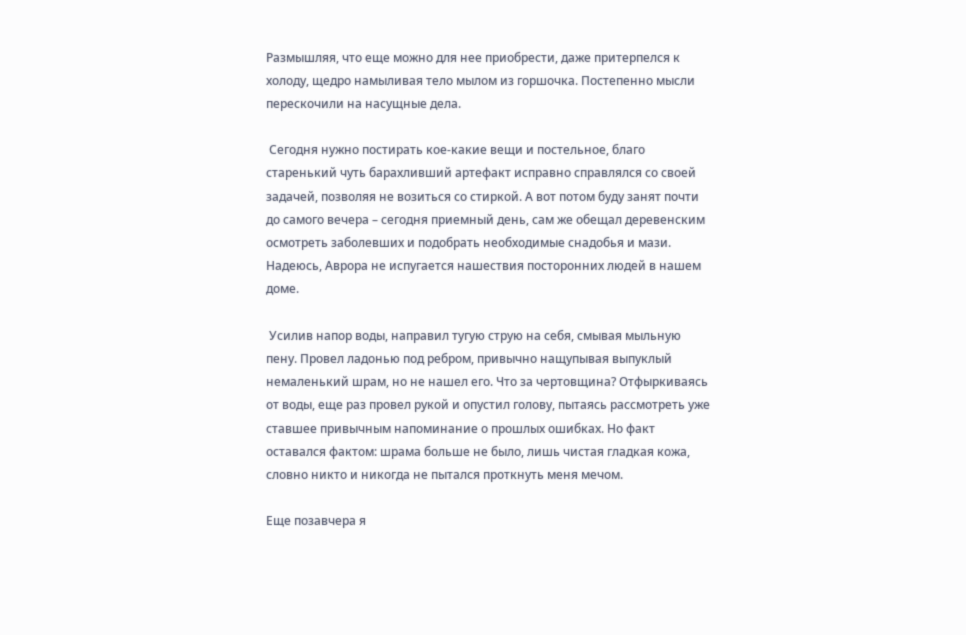Размышляя, что еще можно для нее приобрести, даже притерпелся к холоду, щедро намыливая тело мылом из горшочка. Постепенно мысли перескочили на насущные дела.

 Сегодня нужно постирать кое-какие вещи и постельное, благо старенький чуть барахливший артефакт исправно справлялся со своей задачей, позволяя не возиться со стиркой. А вот потом буду занят почти до самого вечера – сегодня приемный день, сам же обещал деревенским осмотреть заболевших и подобрать необходимые снадобья и мази. Надеюсь, Аврора не испугается нашествия посторонних людей в нашем доме.

 Усилив напор воды, направил тугую струю на себя, смывая мыльную пену. Провел ладонью под ребром, привычно нащупывая выпуклый немаленький шрам, но не нашел его. Что за чертовщина? Отфыркиваясь от воды, еще раз провел рукой и опустил голову, пытаясь рассмотреть уже ставшее привычным напоминание о прошлых ошибках. Но факт оставался фактом: шрама больше не было, лишь чистая гладкая кожа, словно никто и никогда не пытался проткнуть меня мечом.

Еще позавчера я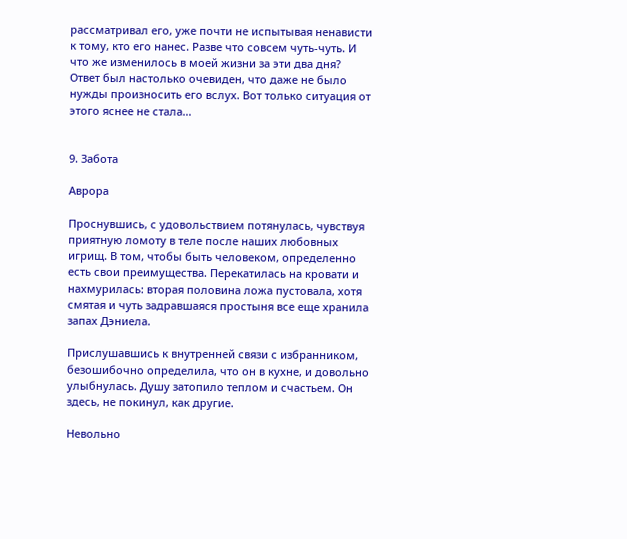рассматривал его, уже почти не испытывая ненависти к тому, кто его нанес. Разве что совсем чуть-чуть. И что же изменилось в моей жизни за эти два дня? Ответ был настолько очевиден, что даже не было нужды произносить его вслух. Вот только ситуация от этого яснее не стала…


9. Забота

Аврора

Проснувшись, с удовольствием потянулась, чувствуя приятную ломоту в теле после наших любовных игрищ. В том, чтобы быть человеком, определенно есть свои преимущества. Перекатилась на кровати и нахмурилась: вторая половина ложа пустовала, хотя смятая и чуть задравшаяся простыня все еще хранила запах Дэниела.

Прислушавшись к внутренней связи с избранником, безошибочно определила, что он в кухне, и довольно улыбнулась. Душу затопило теплом и счастьем. Он здесь, не покинул, как другие.

Невольно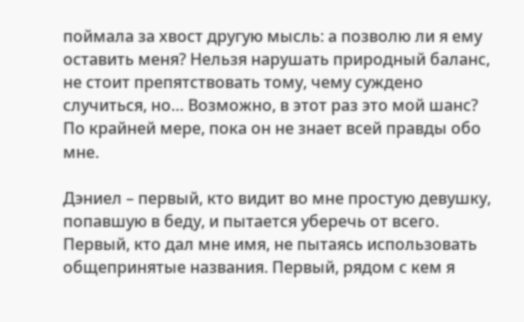поймала за хвост другую мысль: а позволю ли я ему оставить меня? Нельзя нарушать природный баланс, не стоит препятствовать тому, чему суждено случиться, но… Возможно, в этот раз это мой шанс? По крайней мере, пока он не знает всей правды обо мне.

Дэниел – первый, кто видит во мне простую девушку, попавшую в беду, и пытается уберечь от всего. Первый, кто дал мне имя, не пытаясь использовать общепринятые названия. Первый, рядом с кем я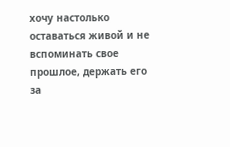хочу настолько оставаться живой и не вспоминать свое прошлое, держать его за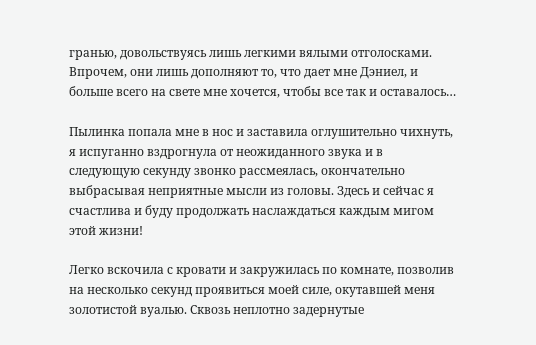гранью, довольствуясь лишь легкими вялыми отголосками. Впрочем, они лишь дополняют то, что дает мне Дэниел, и больше всего на свете мне хочется, чтобы все так и оставалось…

Пылинка попала мне в нос и заставила оглушительно чихнуть, я испуганно вздрогнула от неожиданного звука и в следующую секунду звонко рассмеялась, окончательно выбрасывая неприятные мысли из головы. Здесь и сейчас я счастлива и буду продолжать наслаждаться каждым мигом этой жизни!

Легко вскочила с кровати и закружилась по комнате, позволив на несколько секунд проявиться моей силе, окутавшей меня золотистой вуалью. Сквозь неплотно задернутые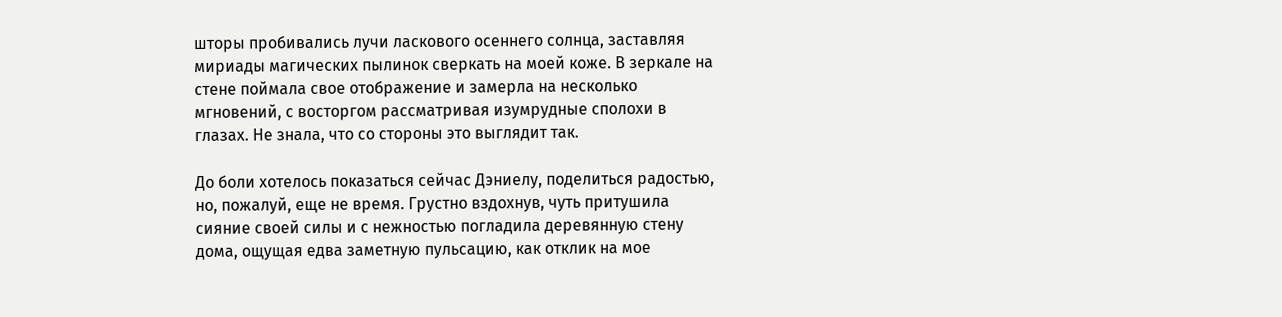шторы пробивались лучи ласкового осеннего солнца, заставляя мириады магических пылинок сверкать на моей коже. В зеркале на стене поймала свое отображение и замерла на несколько мгновений, с восторгом рассматривая изумрудные сполохи в глазах. Не знала, что со стороны это выглядит так.

До боли хотелось показаться сейчас Дэниелу, поделиться радостью, но, пожалуй, еще не время. Грустно вздохнув, чуть притушила сияние своей силы и с нежностью погладила деревянную стену дома, ощущая едва заметную пульсацию, как отклик на мое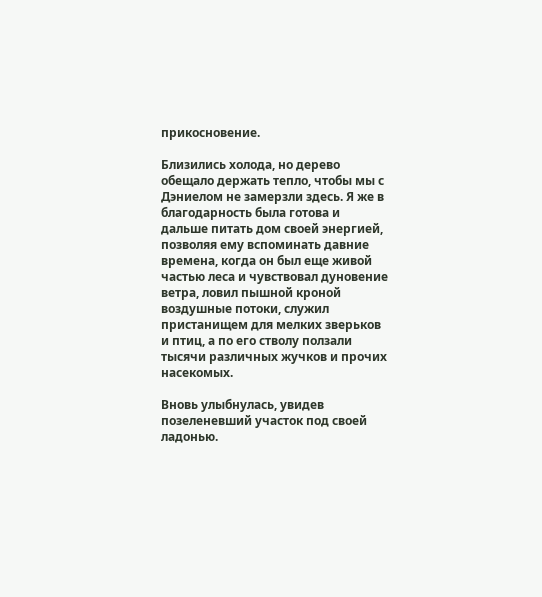прикосновение.

Близились холода, но дерево обещало держать тепло, чтобы мы с Дэниелом не замерзли здесь. Я же в благодарность была готова и дальше питать дом своей энергией, позволяя ему вспоминать давние времена, когда он был еще живой частью леса и чувствовал дуновение ветра, ловил пышной кроной воздушные потоки, служил пристанищем для мелких зверьков и птиц, а по его стволу ползали тысячи различных жучков и прочих насекомых.

Вновь улыбнулась, увидев позеленевший участок под своей ладонью.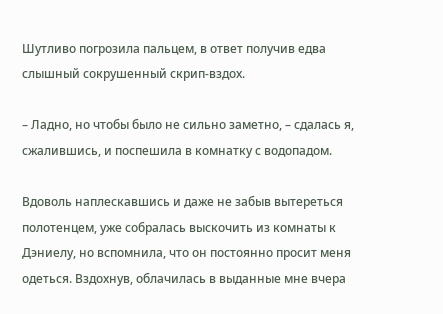Шутливо погрозила пальцем, в ответ получив едва слышный сокрушенный скрип-вздох.

– Ладно, но чтобы было не сильно заметно, – сдалась я, сжалившись, и поспешила в комнатку с водопадом.

Вдоволь наплескавшись и даже не забыв вытереться полотенцем, уже собралась выскочить из комнаты к Дэниелу, но вспомнила, что он постоянно просит меня одеться. Вздохнув, облачилась в выданные мне вчера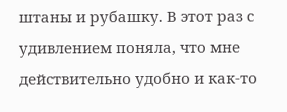штаны и рубашку. В этот раз с удивлением поняла, что мне действительно удобно и как-то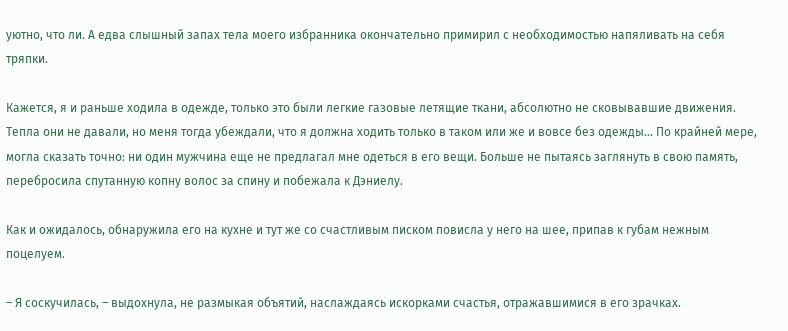уютно, что ли. А едва слышный запах тела моего избранника окончательно примирил с необходимостью напяливать на себя тряпки.

Кажется, я и раньше ходила в одежде, только это были легкие газовые летящие ткани, абсолютно не сковывавшие движения. Тепла они не давали, но меня тогда убеждали, что я должна ходить только в таком или же и вовсе без одежды… По крайней мере, могла сказать точно: ни один мужчина еще не предлагал мне одеться в его вещи. Больше не пытаясь заглянуть в свою память, перебросила спутанную копну волос за спину и побежала к Дэниелу.

Как и ожидалось, обнаружила его на кухне и тут же со счастливым писком повисла у него на шее, припав к губам нежным поцелуем.

– Я соскучилась, – выдохнула, не размыкая объятий, наслаждаясь искорками счастья, отражавшимися в его зрачках.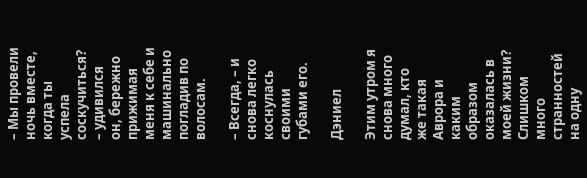– Мы провели ночь вместе, когда ты успела соскучиться? – удивился он, бережно прижимая меня к себе и машинально погладив по волосам.

– Всегда, – и снова легко коснулась своими губами его.

Дэниел

Этим утром я снова много думал, кто же такая Аврора и каким образом оказалась в моей жизни? Слишком много странностей на одну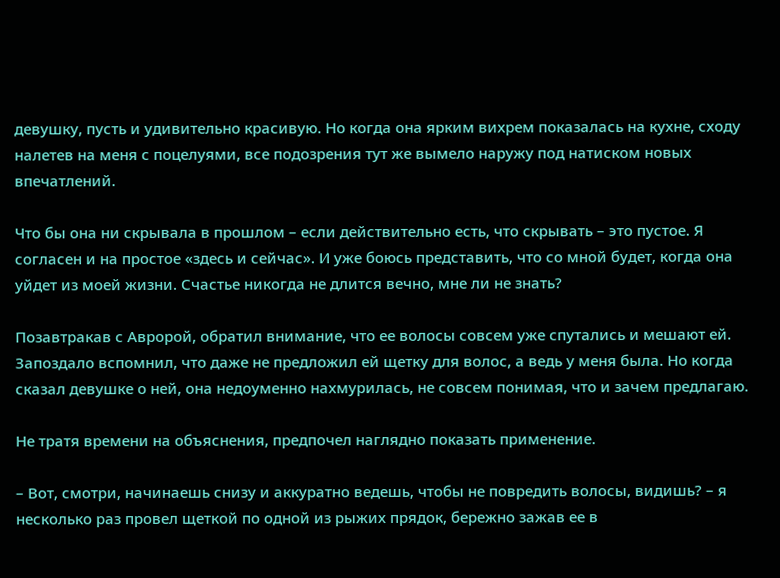девушку, пусть и удивительно красивую. Но когда она ярким вихрем показалась на кухне, сходу налетев на меня с поцелуями, все подозрения тут же вымело наружу под натиском новых впечатлений.

Что бы она ни скрывала в прошлом – если действительно есть, что скрывать – это пустое. Я согласен и на простое «здесь и сейчас». И уже боюсь представить, что со мной будет, когда она уйдет из моей жизни. Счастье никогда не длится вечно, мне ли не знать?

Позавтракав с Авророй, обратил внимание, что ее волосы совсем уже спутались и мешают ей. Запоздало вспомнил, что даже не предложил ей щетку для волос, а ведь у меня была. Но когда сказал девушке о ней, она недоуменно нахмурилась, не совсем понимая, что и зачем предлагаю.

Не тратя времени на объяснения, предпочел наглядно показать применение.

– Вот, смотри, начинаешь снизу и аккуратно ведешь, чтобы не повредить волосы, видишь? – я несколько раз провел щеткой по одной из рыжих прядок, бережно зажав ее в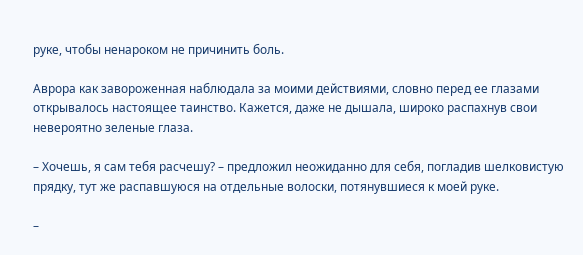руке, чтобы ненароком не причинить боль.

Аврора как завороженная наблюдала за моими действиями, словно перед ее глазами открывалось настоящее таинство. Кажется, даже не дышала, широко распахнув свои невероятно зеленые глаза.

– Хочешь, я сам тебя расчешу? – предложил неожиданно для себя, погладив шелковистую прядку, тут же распавшуюся на отдельные волоски, потянувшиеся к моей руке.

–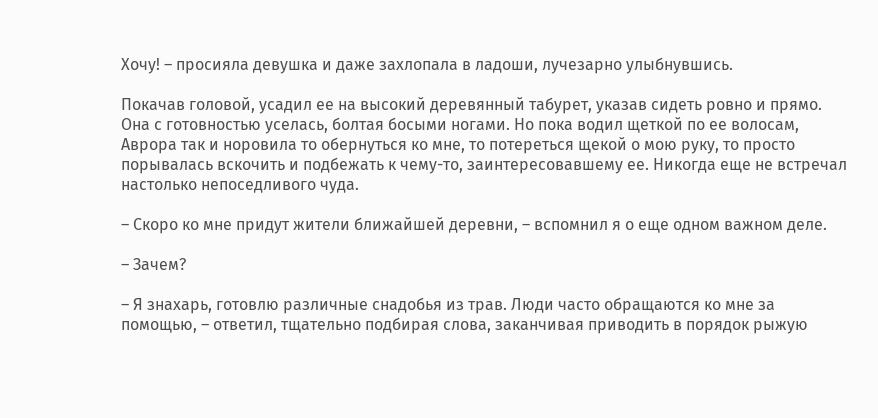Хочу! – просияла девушка и даже захлопала в ладоши, лучезарно улыбнувшись.

Покачав головой, усадил ее на высокий деревянный табурет, указав сидеть ровно и прямо. Она с готовностью уселась, болтая босыми ногами. Но пока водил щеткой по ее волосам, Аврора так и норовила то обернуться ко мне, то потереться щекой о мою руку, то просто порывалась вскочить и подбежать к чему-то, заинтересовавшему ее. Никогда еще не встречал настолько непоседливого чуда.

– Скоро ко мне придут жители ближайшей деревни, – вспомнил я о еще одном важном деле.

– Зачем?

– Я знахарь, готовлю различные снадобья из трав. Люди часто обращаются ко мне за помощью, – ответил, тщательно подбирая слова, заканчивая приводить в порядок рыжую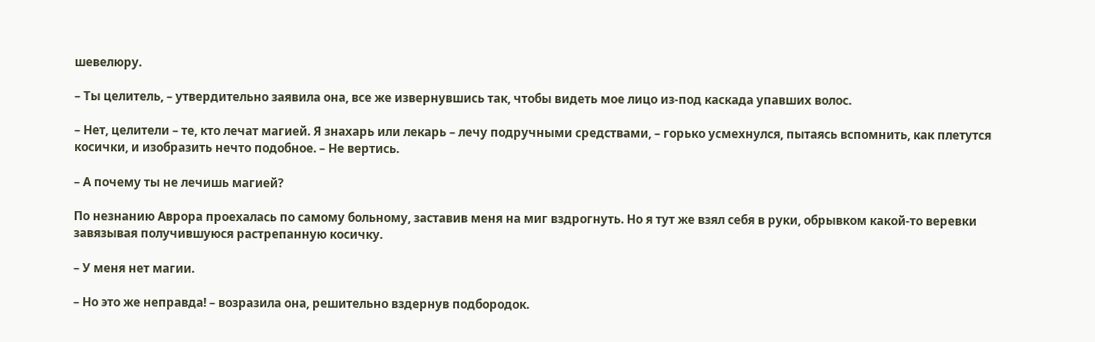шевелюру.

– Ты целитель, – утвердительно заявила она, все же извернувшись так, чтобы видеть мое лицо из-под каскада упавших волос.

– Нет, целители – те, кто лечат магией. Я знахарь или лекарь – лечу подручными средствами, – горько усмехнулся, пытаясь вспомнить, как плетутся косички, и изобразить нечто подобное. – Не вертись.

– А почему ты не лечишь магией?

По незнанию Аврора проехалась по самому больному, заставив меня на миг вздрогнуть. Но я тут же взял себя в руки, обрывком какой-то веревки завязывая получившуюся растрепанную косичку.

– У меня нет магии.

– Но это же неправда! – возразила она, решительно вздернув подбородок.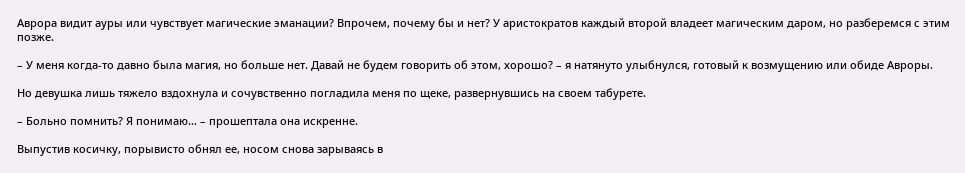Аврора видит ауры или чувствует магические эманации? Впрочем, почему бы и нет? У аристократов каждый второй владеет магическим даром, но разберемся с этим позже.

– У меня когда-то давно была магия, но больше нет. Давай не будем говорить об этом, хорошо? – я натянуто улыбнулся, готовый к возмущению или обиде Авроры.

Но девушка лишь тяжело вздохнула и сочувственно погладила меня по щеке, развернувшись на своем табурете.

– Больно помнить? Я понимаю… – прошептала она искренне.

Выпустив косичку, порывисто обнял ее, носом снова зарываясь в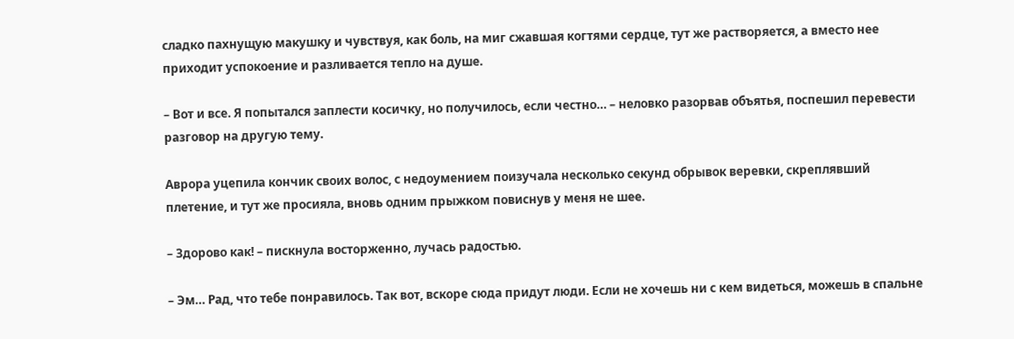сладко пахнущую макушку и чувствуя, как боль, на миг сжавшая когтями сердце, тут же растворяется, а вместо нее приходит успокоение и разливается тепло на душе.

– Вот и все. Я попытался заплести косичку, но получилось, если честно… – неловко разорвав объятья, поспешил перевести разговор на другую тему.

Аврора уцепила кончик своих волос, с недоумением поизучала несколько секунд обрывок веревки, скреплявший плетение, и тут же просияла, вновь одним прыжком повиснув у меня не шее.

– Здорово как! – пискнула восторженно, лучась радостью.

– Эм… Рад, что тебе понравилось. Так вот, вскоре сюда придут люди. Если не хочешь ни с кем видеться, можешь в спальне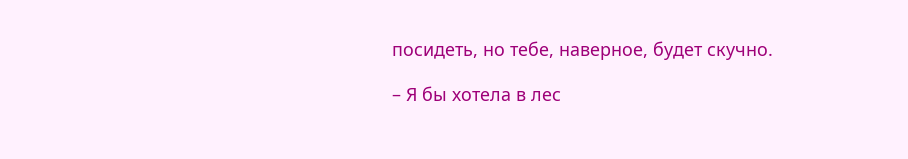посидеть, но тебе, наверное, будет скучно.

– Я бы хотела в лес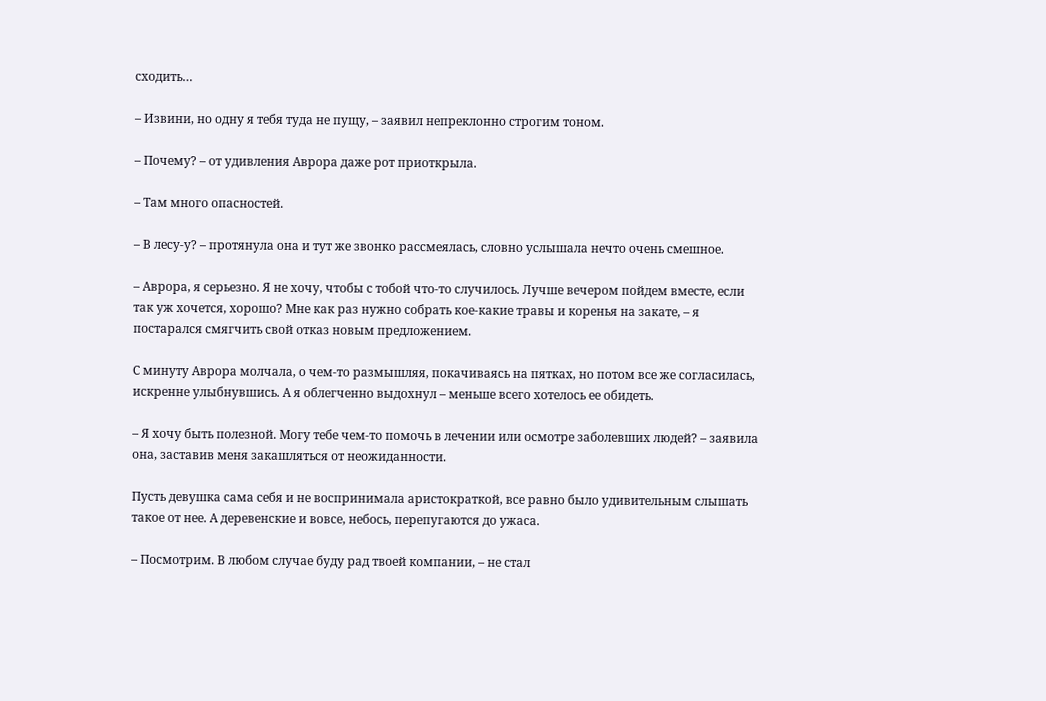сходить…

– Извини, но одну я тебя туда не пущу, – заявил непреклонно строгим тоном.

– Почему? – от удивления Аврора даже рот приоткрыла.

– Там много опасностей.

– В лесу-у? – протянула она и тут же звонко рассмеялась, словно услышала нечто очень смешное.

– Аврора, я серьезно. Я не хочу, чтобы с тобой что-то случилось. Лучше вечером пойдем вместе, если так уж хочется, хорошо? Мне как раз нужно собрать кое-какие травы и коренья на закате, – я постарался смягчить свой отказ новым предложением.

С минуту Аврора молчала, о чем-то размышляя, покачиваясь на пятках, но потом все же согласилась, искренне улыбнувшись. А я облегченно выдохнул – меньше всего хотелось ее обидеть.

– Я хочу быть полезной. Могу тебе чем-то помочь в лечении или осмотре заболевших людей? – заявила она, заставив меня закашляться от неожиданности.

Пусть девушка сама себя и не воспринимала аристократкой, все равно было удивительным слышать такое от нее. А деревенские и вовсе, небось, перепугаются до ужаса.

– Посмотрим. В любом случае буду рад твоей компании, – не стал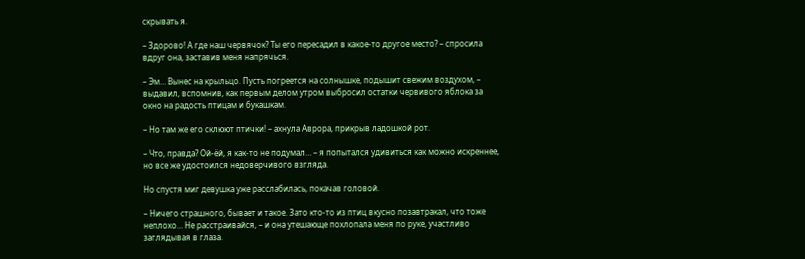скрывать я.

– Здорово! А где наш червячок? Ты его пересадил в какое-то другое место? – спросила вдруг она, заставив меня напрячься.

– Эм… Вынес на крыльцо. Пусть погреется на солнышке, подышит свежим воздухом, – выдавил, вспомнив, как первым делом утром выбросил остатки червивого яблока за окно на радость птицам и букашкам.

– Но там же его склюют птички! – ахнула Аврора, прикрыв ладошкой рот.

– Что, правда? Ой-ёй, я как-то не подумал… – я попытался удивиться как можно искреннее, но все же удостоился недоверчивого взгляда.

Но спустя миг девушка уже расслабилась, покачав головой.

– Ничего страшного, бывает и такое. Зато кто-то из птиц вкусно позавтракал, что тоже неплохо… Не расстраивайся, – и она утешающе похлопала меня по руке, участливо заглядывая в глаза.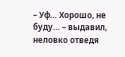– Уф… Хорошо, не буду… – выдавил, неловко отведя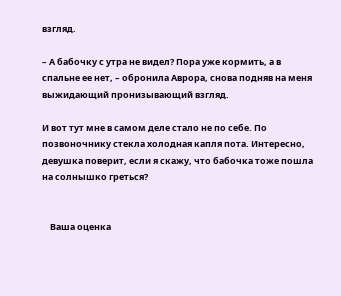взгляд.

– А бабочку с утра не видел? Пора уже кормить, а в спальне ее нет, – обронила Аврора, снова подняв на меня выжидающий пронизывающий взгляд.

И вот тут мне в самом деле стало не по себе. По позвоночнику стекла холодная капля пота. Интересно, девушка поверит, если я скажу, что бабочка тоже пошла на солнышко греться?


    Ваша оценка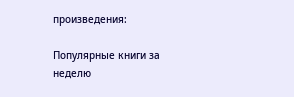произведения:

Популярные книги за неделю